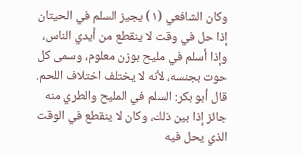وكان الشافعي (١) يجيز السلم في الحيتان إذا حل في وقت لا ينقطع من أيدي الناس، وإذا أسلم في مليح بوزن معلوم، وسمى كل حوت بجنسه، لأنه لا يختلف اختلاف اللحم.
قال أبو بكر: السلم في المليح والطري منه جائز إذا بين ذلك، وكان لا ينقطع في الوقت الذي يحل فيه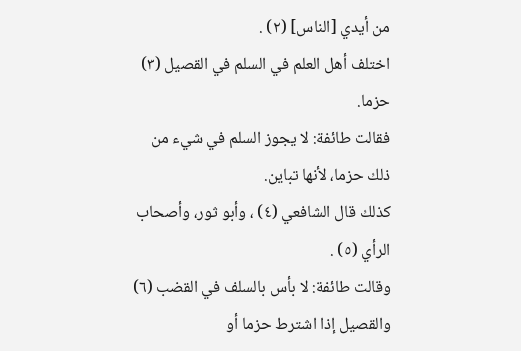من أيدي [الناس] (٢) .
اختلف أهل العلم في السلم في القصيل (٣) حزما.
فقالت طائفة: لا يجوز السلم في شيء من ذلك حزما، لأنها تباين.
كذلك قال الشافعي (٤) ، وأبو ثور، وأصحاب الرأي (٥) .
وقالت طائفة: لا بأس بالسلف في القضب (٦) والقصيل إذا اشترط حزما أو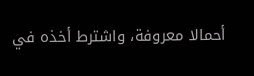أحمالا معروفة، واشترط أخذه في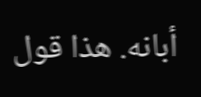أبانه. هذا قول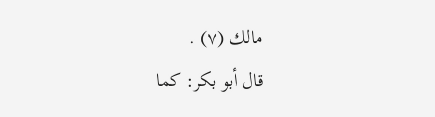مالك (٧) .
قال أبو بكر: كما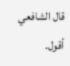قال الشافعي أقول.